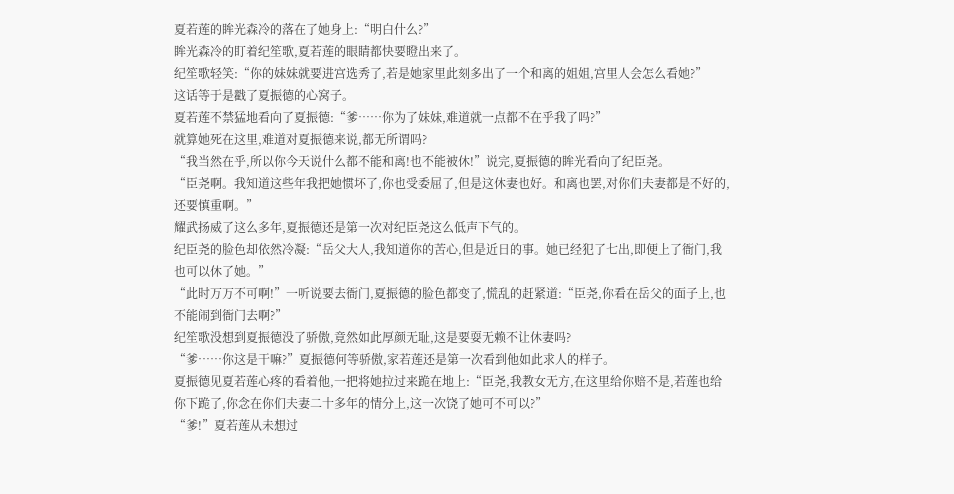夏若莲的眸光森冷的落在了她身上:“明白什么?”
眸光森冷的盯着纪笙歌,夏若莲的眼睛都快要瞪出来了。
纪笙歌轻笑:“你的妹妹就要进宫选秀了,若是她家里此刻多出了一个和离的姐姐,宫里人会怎么看她?”
这话等于是戳了夏振德的心窝子。
夏若莲不禁猛地看向了夏振德:“爹……你为了妹妹,难道就一点都不在乎我了吗?”
就算她死在这里,难道对夏振德来说,都无所谓吗?
“我当然在乎,所以你今天说什么都不能和离!也不能被休!”说完,夏振德的眸光看向了纪臣尧。
“臣尧啊。我知道这些年我把她惯坏了,你也受委屈了,但是这休妻也好。和离也罢,对你们夫妻都是不好的,还要慎重啊。”
耀武扬威了这么多年,夏振德还是第一次对纪臣尧这么低声下气的。
纪臣尧的脸色却依然冷凝:“岳父大人,我知道你的苦心,但是近日的事。她已经犯了七出,即便上了衙门,我也可以休了她。”
“此时万万不可啊!”一听说要去衙门,夏振德的脸色都变了,慌乱的赶紧道:“臣尧,你看在岳父的面子上,也不能闹到衙门去啊?”
纪笙歌没想到夏振德没了骄傲,竟然如此厚颜无耻,这是要耍无赖不让休妻吗?
“爹……你这是干嘛?”夏振德何等骄傲,家若莲还是第一次看到他如此求人的样子。
夏振德见夏若莲心疼的看着他,一把将她拉过来跪在地上:“臣尧,我教女无方,在这里给你赔不是,若莲也给你下跪了,你念在你们夫妻二十多年的情分上,这一次饶了她可不可以?”
“爹!”夏若莲从未想过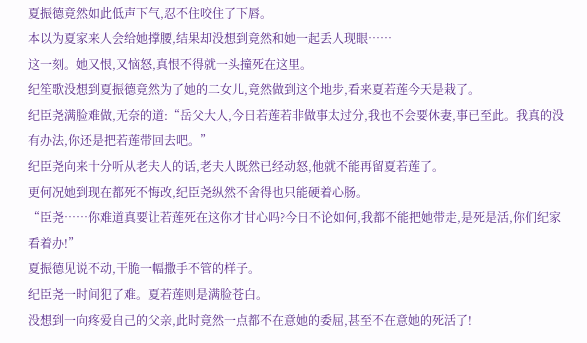夏振德竟然如此低声下气,忍不住咬住了下唇。
本以为夏家来人会给她撑腰,结果却没想到竟然和她一起丢人现眼……
这一刻。她又恨,又恼怒,真恨不得就一头撞死在这里。
纪笙歌没想到夏振德竟然为了她的二女儿,竟然做到这个地步,看来夏若莲今天是栽了。
纪臣尧满脸难做,无奈的道:“岳父大人,今日若莲若非做事太过分,我也不会要休妻,事已至此。我真的没有办法,你还是把若莲带回去吧。”
纪臣尧向来十分听从老夫人的话,老夫人既然已经动怒,他就不能再留夏若莲了。
更何况她到现在都死不悔改,纪臣尧纵然不舍得也只能硬着心肠。
“臣尧……你难道真要让若莲死在这你才甘心吗?今日不论如何,我都不能把她带走,是死是活,你们纪家看着办!”
夏振德见说不动,干脆一幅撒手不管的样子。
纪臣尧一时间犯了难。夏若莲则是满脸苍白。
没想到一向疼爱自己的父亲,此时竟然一点都不在意她的委屈,甚至不在意她的死活了!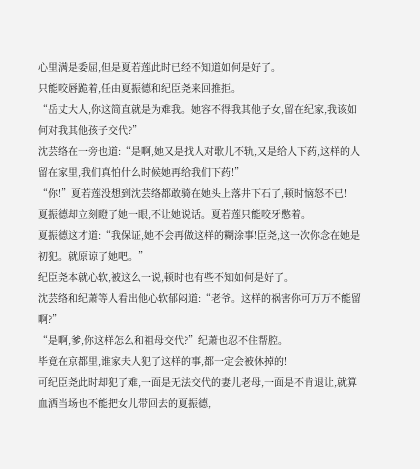心里满是委屈,但是夏若莲此时已经不知道如何是好了。
只能咬唇跪着,任由夏振德和纪臣尧来回推拒。
“岳丈大人,你这简直就是为难我。她容不得我其他子女,留在纪家,我该如何对我其他孩子交代?”
沈芸络在一旁也道:“是啊,她又是找人对歌儿不轨,又是给人下药,这样的人留在家里,我们真怕什么时候她再给我们下药!”
“你!”夏若莲没想到沈芸络都敢骑在她头上落井下石了,顿时恼怒不已!
夏振德却立刻瞪了她一眼,不让她说话。夏若莲只能咬牙憋着。
夏振德这才道:“我保证,她不会再做这样的糊涂事!臣尧,这一次你念在她是初犯。就原谅了她吧。”
纪臣尧本就心软,被这么一说,顿时也有些不知如何是好了。
沈芸络和纪萧等人看出他心软郁闷道:“老爷。这样的祸害你可万万不能留啊?”
“是啊,爹,你这样怎么和祖母交代?”纪萧也忍不住帮腔。
毕竟在京都里,谁家夫人犯了这样的事,都一定会被休掉的!
可纪臣尧此时却犯了难,一面是无法交代的妻儿老母,一面是不肯退让,就算血洒当场也不能把女儿带回去的夏振德,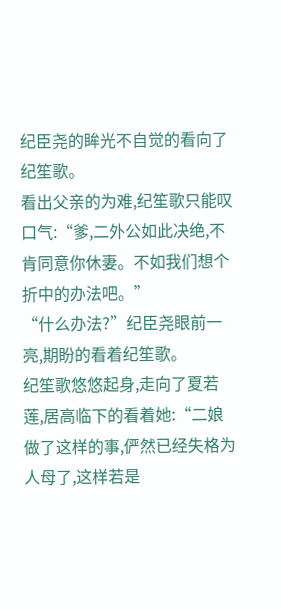纪臣尧的眸光不自觉的看向了纪笙歌。
看出父亲的为难,纪笙歌只能叹口气:“爹,二外公如此决绝,不肯同意你休妻。不如我们想个折中的办法吧。”
“什么办法?”纪臣尧眼前一亮,期盼的看着纪笙歌。
纪笙歌悠悠起身,走向了夏若莲,居高临下的看着她:“二娘做了这样的事,俨然已经失格为人母了,这样若是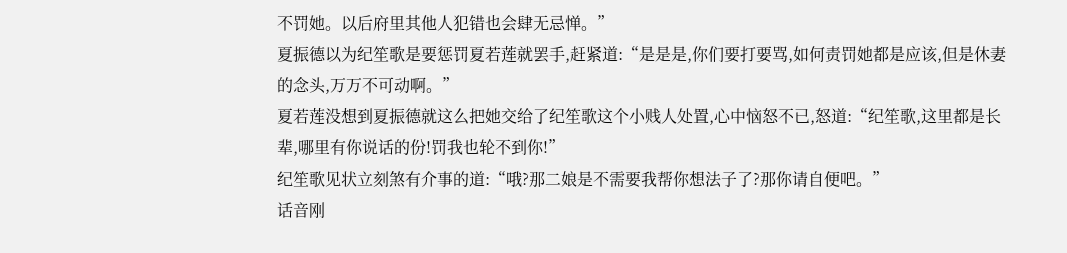不罚她。以后府里其他人犯错也会肆无忌惮。”
夏振德以为纪笙歌是要惩罚夏若莲就罢手,赶紧道:“是是是,你们要打要骂,如何责罚她都是应该,但是休妻的念头,万万不可动啊。”
夏若莲没想到夏振德就这么把她交给了纪笙歌这个小贱人处置,心中恼怒不已,怒道:“纪笙歌,这里都是长辈,哪里有你说话的份!罚我也轮不到你!”
纪笙歌见状立刻煞有介事的道:“哦?那二娘是不需要我帮你想法子了?那你请自便吧。”
话音刚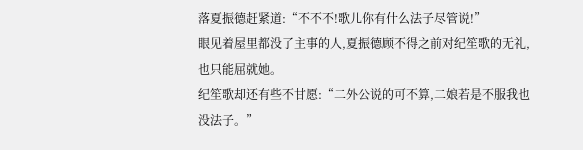落夏振德赶紧道:“不不不!歌儿你有什么法子尽管说!”
眼见着屋里都没了主事的人,夏振德顾不得之前对纪笙歌的无礼,也只能屈就她。
纪笙歌却还有些不甘愿:“二外公说的可不算,二娘若是不服我也没法子。”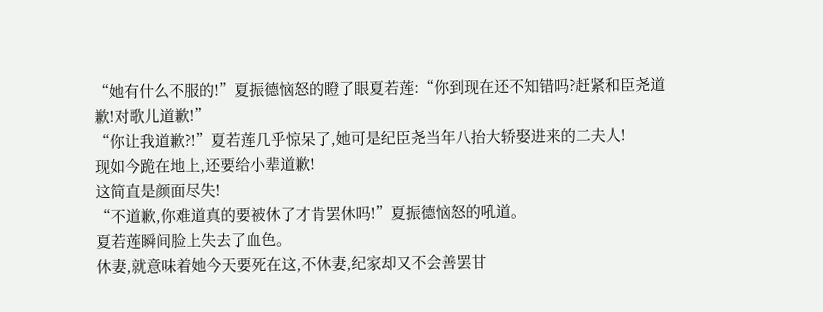“她有什么不服的!”夏振德恼怒的瞪了眼夏若莲:“你到现在还不知错吗?赶紧和臣尧道歉!对歌儿道歉!”
“你让我道歉?!”夏若莲几乎惊呆了,她可是纪臣尧当年八抬大轿娶进来的二夫人!
现如今跪在地上,还要给小辈道歉!
这简直是颜面尽失!
“不道歉,你难道真的要被休了才肯罢休吗!”夏振德恼怒的吼道。
夏若莲瞬间脸上失去了血色。
休妻,就意味着她今天要死在这,不休妻,纪家却又不会善罢甘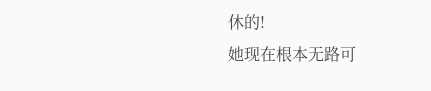休的!
她现在根本无路可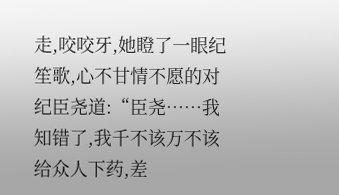走,咬咬牙,她瞪了一眼纪笙歌,心不甘情不愿的对纪臣尧道:“臣尧……我知错了,我千不该万不该给众人下药,差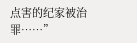点害的纪家被治罪……”